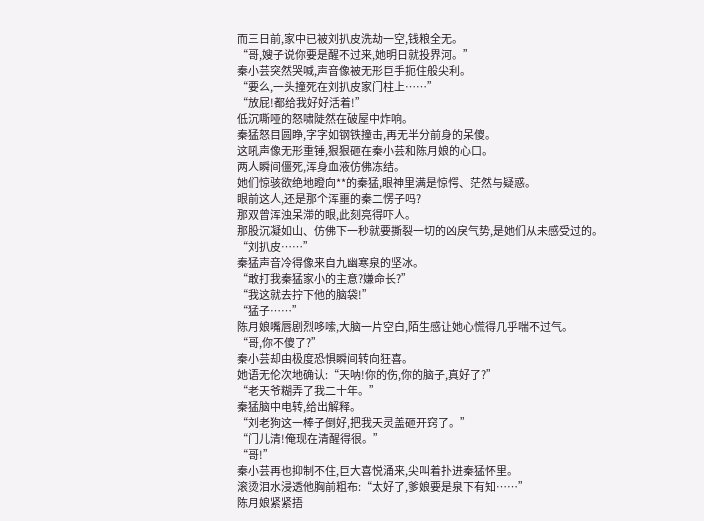而三日前,家中已被刘扒皮洗劫一空,钱粮全无。
“哥,嫂子说你要是醒不过来,她明日就投界河。”
秦小芸突然哭喊,声音像被无形巨手扼住般尖利。
“要么,一头撞死在刘扒皮家门柱上……”
“放屁!都给我好好活着!”
低沉嘶哑的怒啸陡然在破屋中炸响。
秦猛怒目圆睁,字字如钢铁撞击,再无半分前身的呆傻。
这吼声像无形重锤,狠狠砸在秦小芸和陈月娘的心口。
两人瞬间僵死,浑身血液仿佛冻结。
她们惊骇欲绝地瞪向**的秦猛,眼神里满是惊愕、茫然与疑惑。
眼前这人,还是那个浑噩的秦二愣子吗?
那双曾浑浊呆滞的眼,此刻亮得吓人。
那股沉凝如山、仿佛下一秒就要撕裂一切的凶戾气势,是她们从未感受过的。
“刘扒皮……”
秦猛声音冷得像来自九幽寒泉的坚冰。
“敢打我秦猛家小的主意?嫌命长?”
“我这就去拧下他的脑袋!”
“猛子……”
陈月娘嘴唇剧烈哆嗦,大脑一片空白,陌生感让她心慌得几乎喘不过气。
“哥,你不傻了?”
秦小芸却由极度恐惧瞬间转向狂喜。
她语无伦次地确认:“天呐!你的伤,你的脑子,真好了?”
“老天爷糊弄了我二十年。”
秦猛脑中电转,给出解释。
“刘老狗这一棒子倒好,把我天灵盖砸开窍了。”
“门儿清!俺现在清醒得很。”
“哥!”
秦小芸再也抑制不住,巨大喜悦涌来,尖叫着扑进秦猛怀里。
滚烫泪水浸透他胸前粗布:“太好了,爹娘要是泉下有知……”
陈月娘紧紧捂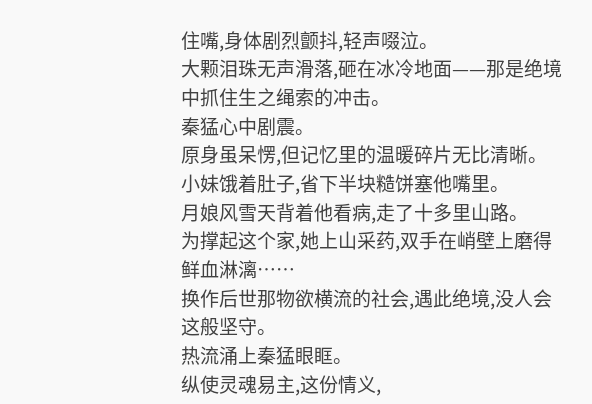住嘴,身体剧烈颤抖,轻声啜泣。
大颗泪珠无声滑落,砸在冰冷地面——那是绝境中抓住生之绳索的冲击。
秦猛心中剧震。
原身虽呆愣,但记忆里的温暖碎片无比清晰。
小妹饿着肚子,省下半块糙饼塞他嘴里。
月娘风雪天背着他看病,走了十多里山路。
为撑起这个家,她上山采药,双手在峭壁上磨得鲜血淋漓……
换作后世那物欲横流的社会,遇此绝境,没人会这般坚守。
热流涌上秦猛眼眶。
纵使灵魂易主,这份情义,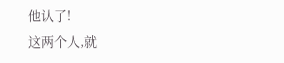他认了!
这两个人,就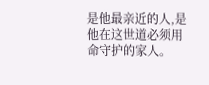是他最亲近的人,是他在这世道必须用命守护的家人。